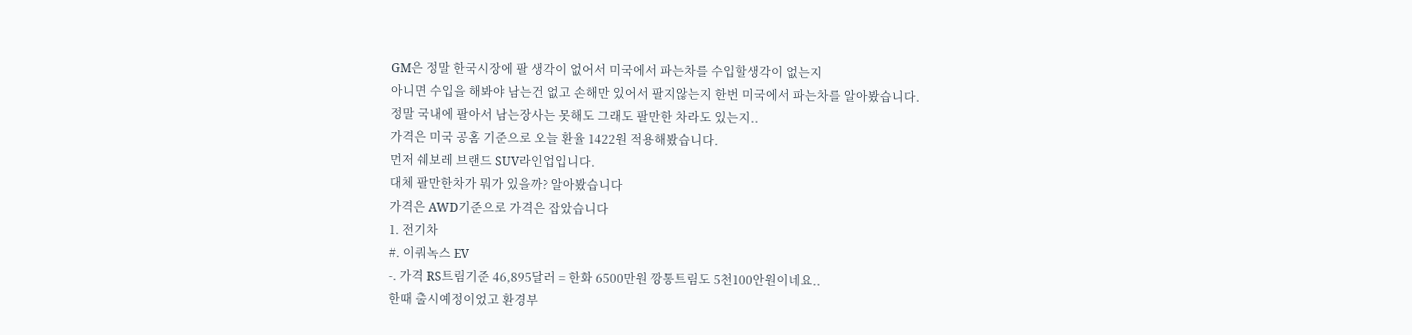GM은 정말 한국시장에 팔 생각이 없어서 미국에서 파는차를 수입할생각이 없는지
아니면 수입을 해봐야 남는건 없고 손해만 있어서 팔지않는지 한번 미국에서 파는차를 알아봤습니다.
정말 국내에 팔아서 남는장사는 못해도 그래도 팔만한 차라도 있는지..
가격은 미국 공홈 기준으로 오늘 환율 1422원 적용해봤습니다.
먼저 쉐보레 브랜드 SUV라인업입니다.
대체 팔만한차가 뭐가 있을까? 알아봤습니다
가격은 AWD기준으로 가격은 잡았습니다
1. 전기차
#. 이쿼녹스 EV
-. 가격 RS트림기준 46,895달러 = 한화 6500만원 깡통트림도 5천100안원이네요..
한때 출시예정이었고 환경부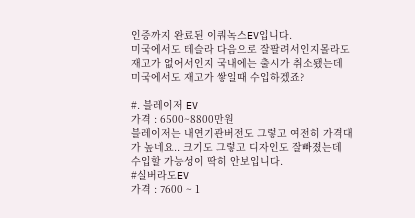인증까지 완료된 이쿼녹스EV입니다.
미국에서도 테슬라 다음으로 잘팔려서인지몰라도 재고가 없어서인지 국내에는 출시가 취소됐는데
미국에서도 재고가 쌓일때 수입하겠죠?

#. 블레이저 EV
가격 : 6500~8800만원
블레이저는 내연기관버전도 그렇고 여전히 가격대가 높네요.. 크기도 그렇고 디자인도 잘빠졌는데
수입할 가능성이 딱히 안보입니다.
#실버라도EV
가격 : 7600 ~ 1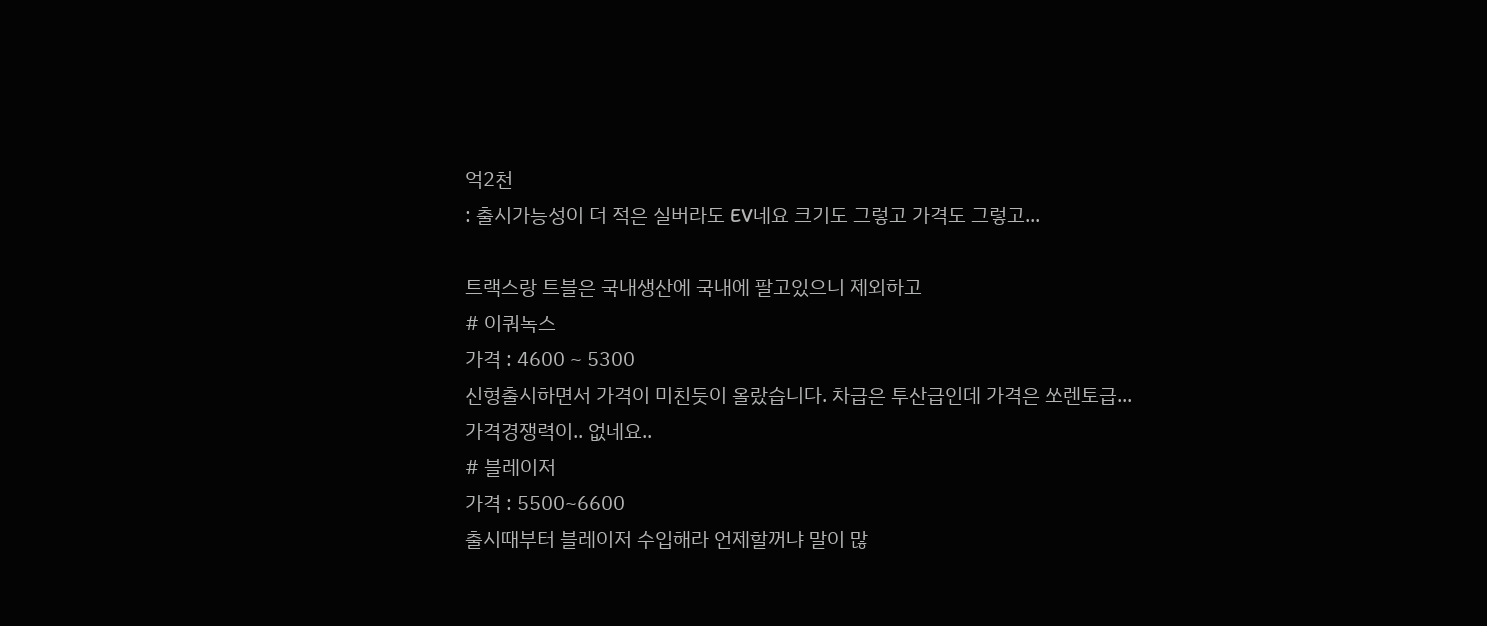억2천
: 출시가능성이 더 적은 실버라도 EV네요 크기도 그렇고 가격도 그렇고...

트랙스랑 트블은 국내생산에 국내에 팔고있으니 제외하고
# 이쿼녹스
가격 : 4600 ~ 5300
신형출시하면서 가격이 미친듯이 올랐습니다. 차급은 투산급인데 가격은 쏘렌토급...
가격경쟁력이.. 없네요..
# 블레이저
가격 : 5500~6600
출시때부터 블레이저 수입해라 언제할꺼냐 말이 많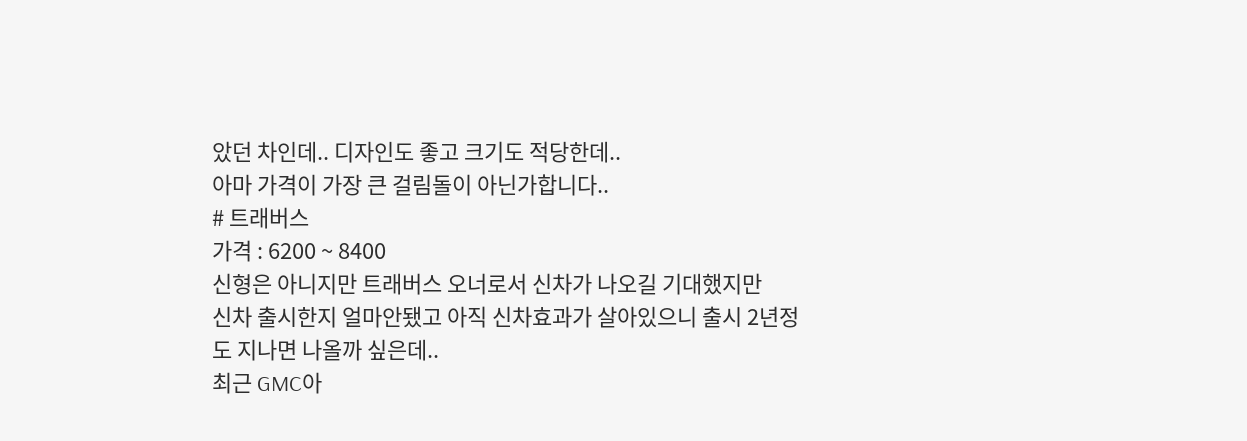았던 차인데.. 디자인도 좋고 크기도 적당한데..
아마 가격이 가장 큰 걸림돌이 아닌가합니다..
# 트래버스
가격 : 6200 ~ 8400
신형은 아니지만 트래버스 오너로서 신차가 나오길 기대했지만
신차 출시한지 얼마안됐고 아직 신차효과가 살아있으니 출시 2년정도 지나면 나올까 싶은데..
최근 GMC아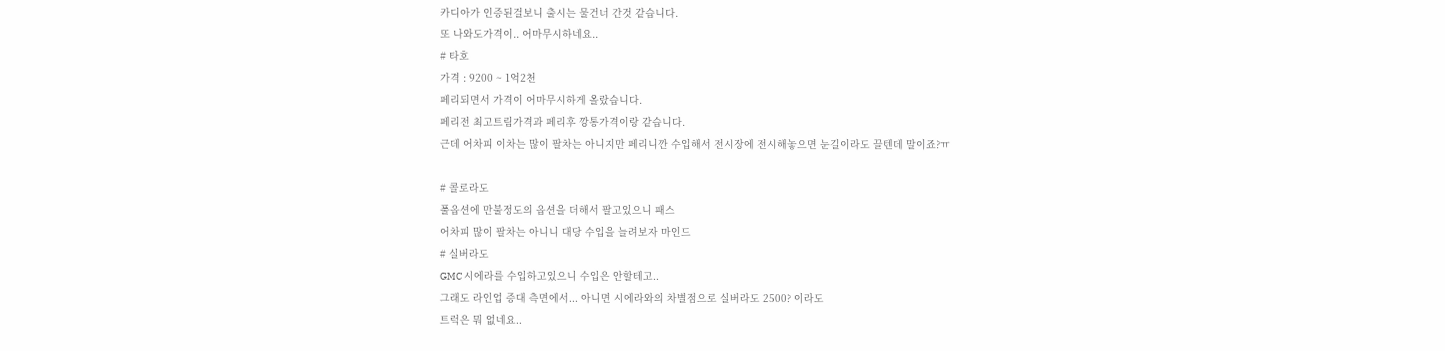카디아가 인증된걸보니 출시는 물건너 간것 같습니다.
또 나와도가격이.. 어마무시하네요..
# 타호
가격 : 9200 ~ 1억2천
페리되면서 가격이 어마무시하게 올랐습니다.
페리전 최고트림가격과 페리후 깡통가격이랑 같습니다.
근데 어차피 이차는 많이 팔차는 아니지만 페리니깐 수입해서 전시장에 전시해놓으면 눈길이라도 끌텐데 말이죠?ㅠ

# 콜로라도
풀옵션에 만불정도의 옵션을 더해서 팔고있으니 패스
어차피 많이 팔차는 아니니 대당 수입을 늘려보자 마인드
# 실버라도
GMC 시에라를 수입하고있으니 수입은 안할테고..
그래도 라인업 증대 측면에서... 아니면 시에라와의 차별점으로 실버라도 2500? 이라도
트럭은 뭐 없네요..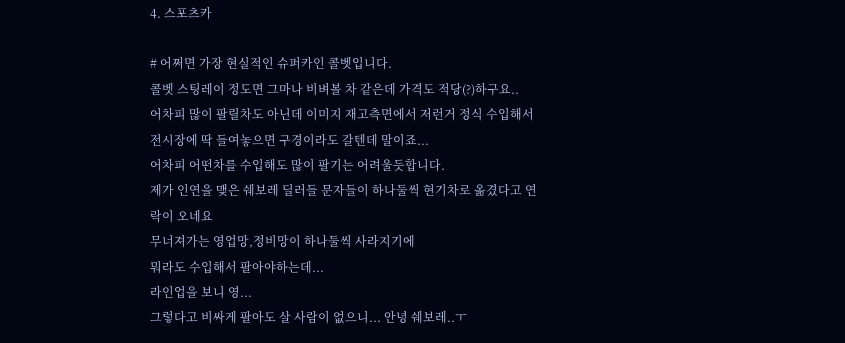4. 스포츠카

# 어쩌면 가장 현실적인 슈퍼카인 콜벳입니다.
콜벳 스팅레이 정도면 그마나 비벼볼 차 같은데 가격도 적당(?)하구요..
어차피 많이 팔릴차도 아닌데 이미지 재고측면에서 저런거 정식 수입해서
전시장에 딱 들여놓으면 구경이라도 갈텐데 말이죠...
어차피 어떤차를 수입해도 많이 팔기는 어려울듯합니다.
제가 인연을 맺은 쉐보레 딜러들 문자들이 하나둘씩 현기차로 옮겼다고 연락이 오네요
무너져가는 영업망,정비망이 하나둘씩 사라지기에
뭐라도 수입해서 팔아야하는데...
라인업을 보니 영...
그렇다고 비싸게 팔아도 살 사람이 없으니... 안녕 쉐보레..ㅜ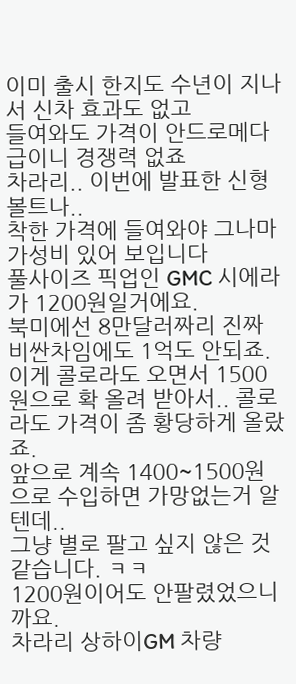이미 출시 한지도 수년이 지나서 신차 효과도 없고
들여와도 가격이 안드로메다 급이니 경쟁력 없죠
차라리.. 이번에 발표한 신형 볼트나..
착한 가격에 들여와야 그나마 가성비 있어 보입니다
풀사이즈 픽업인 GMC 시에라가 1200원일거에요.
북미에선 8만달러짜리 진짜 비싼차임에도 1억도 안되죠.
이게 콜로라도 오면서 1500원으로 확 올려 받아서.. 콜로라도 가격이 좀 황당하게 올랐죠.
앞으로 계속 1400~1500원으로 수입하면 가망없는거 알텐데..
그냥 별로 팔고 싶지 않은 것 같습니다. ㅋㅋ
1200원이어도 안팔렸었으니까요.
차라리 상하이GM 차량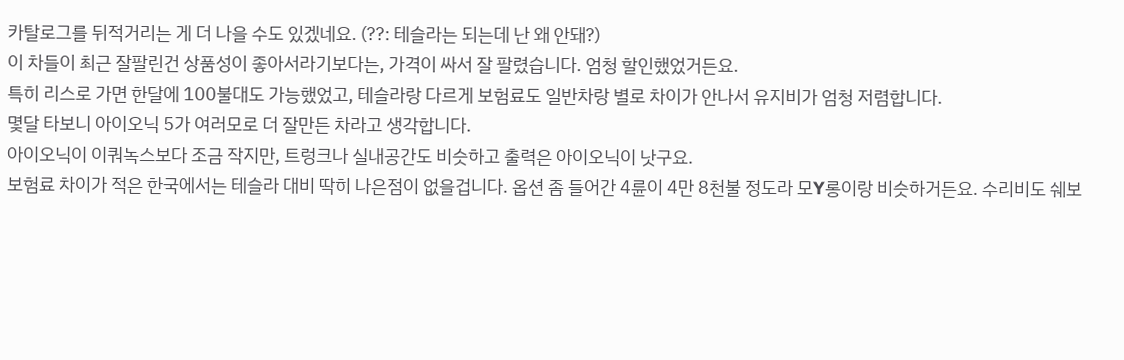카탈로그를 뒤적거리는 게 더 나을 수도 있겠네요. (??: 테슬라는 되는데 난 왜 안돼?)
이 차들이 최근 잘팔린건 상품성이 좋아서라기보다는, 가격이 싸서 잘 팔렸습니다. 엄청 할인했었거든요.
특히 리스로 가면 한달에 100불대도 가능했었고, 테슬라랑 다르게 보험료도 일반차랑 별로 차이가 안나서 유지비가 엄청 저렴합니다.
몇달 타보니 아이오닉 5가 여러모로 더 잘만든 차라고 생각합니다.
아이오닉이 이쿼녹스보다 조금 작지만, 트렁크나 실내공간도 비슷하고 출력은 아이오닉이 낫구요.
보험료 차이가 적은 한국에서는 테슬라 대비 딱히 나은점이 없을겁니다. 옵션 좀 들어간 4륜이 4만 8천불 정도라 모Y롱이랑 비슷하거든요. 수리비도 쉐보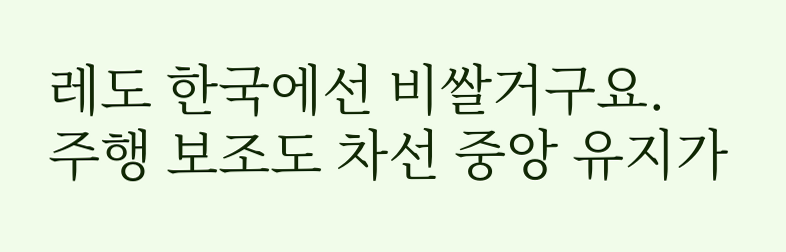레도 한국에선 비쌀거구요.
주행 보조도 차선 중앙 유지가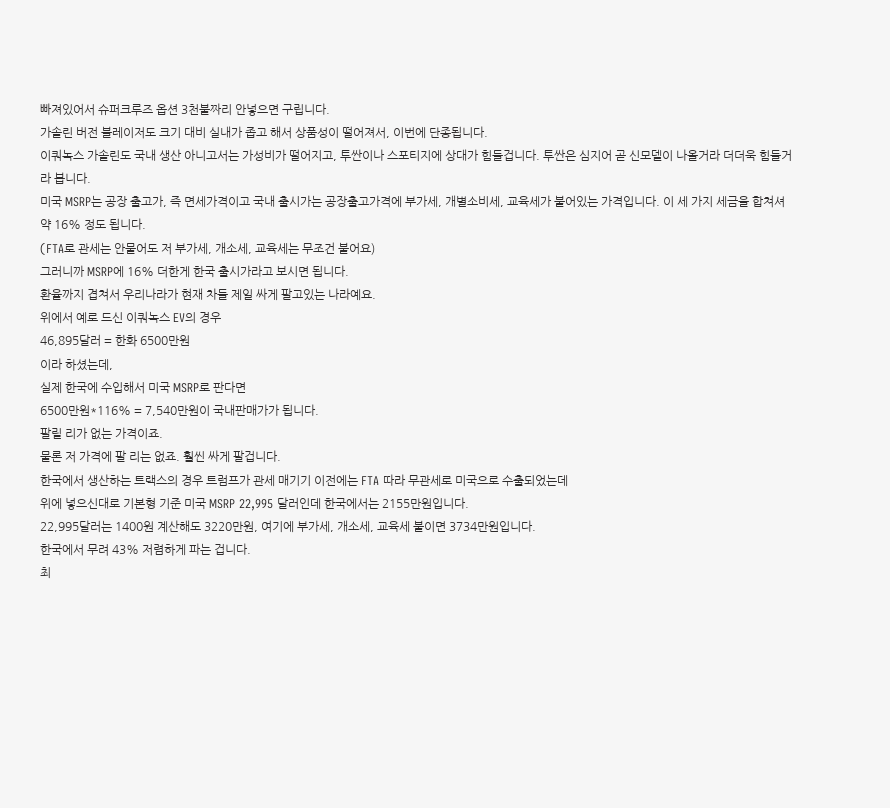빠져있어서 슈퍼크루즈 옵션 3천불짜리 안넣으면 구립니다.
가솔린 버전 블레이저도 크기 대비 실내가 좁고 해서 상품성이 떨어져서, 이번에 단종됩니다.
이쿼녹스 가솔린도 국내 생산 아니고서는 가성비가 떨어지고, 투싼이나 스포티지에 상대가 힘들겁니다. 투싼은 심지어 곧 신모델이 나올거라 더더욱 힘들거라 봅니다.
미국 MSRP는 공장 출고가, 즉 면세가격이고 국내 출시가는 공장출고가격에 부가세, 개별소비세, 교육세가 붙어있는 가격입니다. 이 세 가지 세금을 합쳐셔 약 16% 정도 됩니다.
(FTA로 관세는 안물어도 저 부가세, 개소세, 교육세는 무조건 붙어요)
그러니까 MSRP에 16% 더한게 한국 출시가라고 보시면 됩니다.
환율까지 겹쳐서 우리나라가 현재 차들 제일 싸게 팔고있는 나라예요.
위에서 예로 드신 이쿼녹스 EV의 경우
46,895달러 = 한화 6500만원
이라 하셨는데,
실제 한국에 수입해서 미국 MSRP로 판다면
6500만원*116% = 7,540만원이 국내판매가가 됩니다.
팔릴 리가 없는 가격이죠.
물론 저 가격에 팔 리는 없죠. 훨씬 싸게 팔겁니다.
한국에서 생산하는 트랙스의 경우 트럼프가 관세 매기기 이전에는 FTA 따라 무관세로 미국으로 수출되었는데
위에 넣으신대로 기본형 기준 미국 MSRP 22,995 달러인데 한국에서는 2155만원입니다.
22,995달러는 1400원 계산해도 3220만원, 여기에 부가세, 개소세, 교육세 붙이면 3734만원입니다.
한국에서 무려 43% 저렴하게 파는 겁니다.
최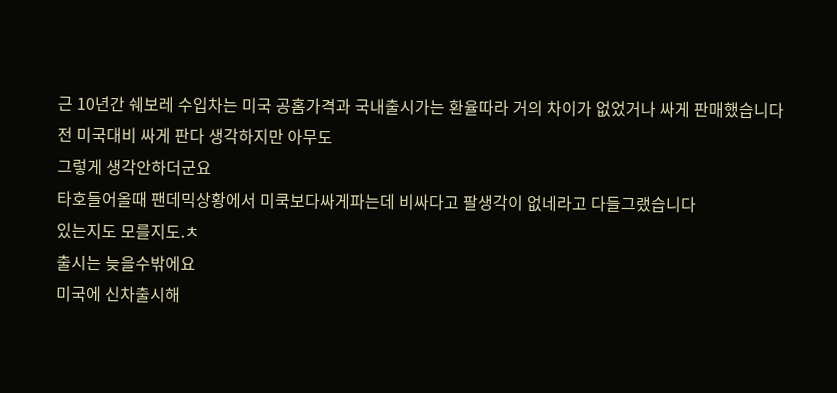근 10년간 쉐보레 수입차는 미국 공홈가격과 국내출시가는 환율따라 거의 차이가 없었거나 싸게 판매했습니다
전 미국대비 싸게 판다 생각하지만 아무도
그렇게 생각안하더군요
타호들어올때 팬데믹상황에서 미쿡보다싸게파는데 비싸다고 팔생각이 없네라고 다들그랬습니다
있는지도 모를지도.ㅊ
출시는 늦을수밖에요
미국에 신차출시해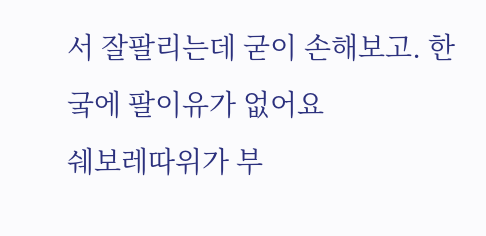서 잘팔리는데 굳이 손해보고. 한궄에 팔이유가 없어요
쉐보레따위가 부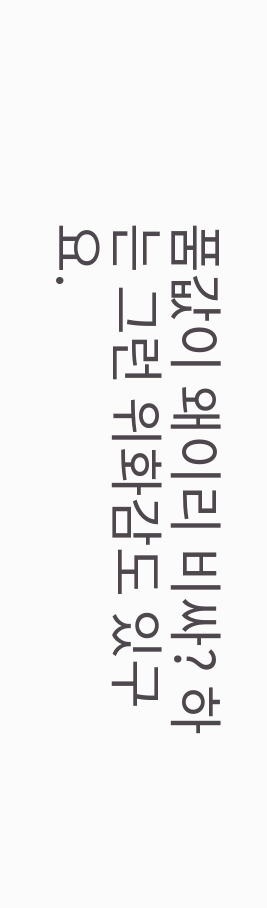품값이 왜이리 비싸? 하는 그런 위화감도 있구요.